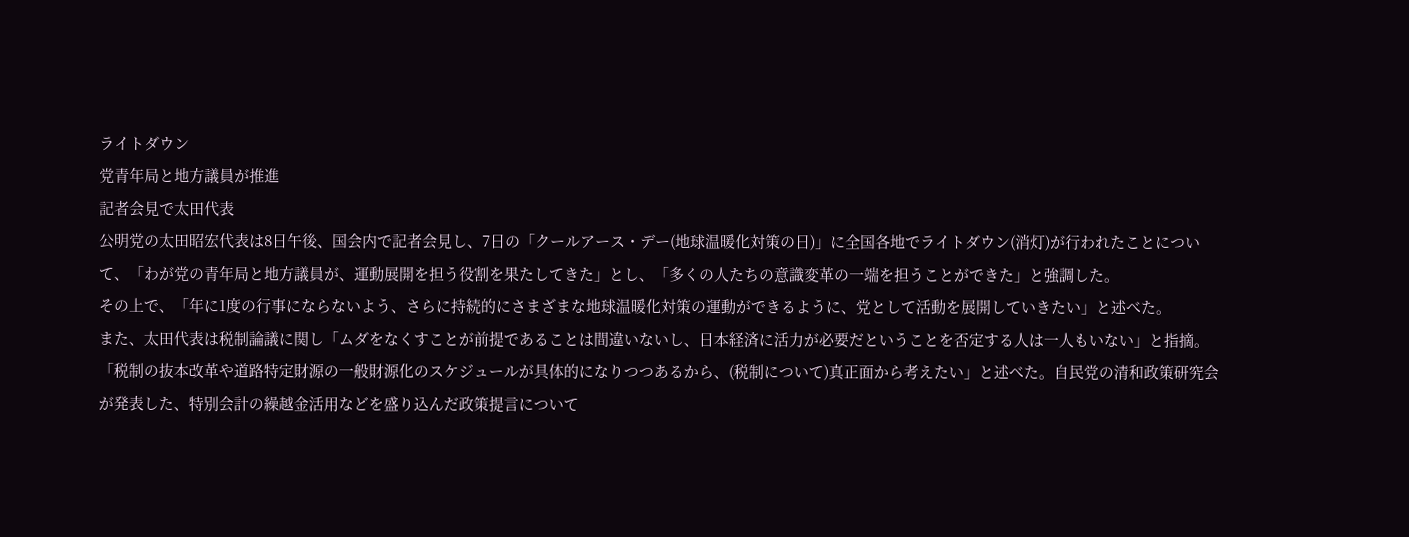ライトダウン
党青年局と地方議員が推進
記者会見で太田代表
公明党の太田昭宏代表は8日午後、国会内で記者会見し、7日の「クールアース・デー(地球温暖化対策の日)」に全国各地でライトダウン(消灯)が行われたことについて、「わが党の青年局と地方議員が、運動展開を担う役割を果たしてきた」とし、「多くの人たちの意識変革の一端を担うことができた」と強調した。
その上で、「年に1度の行事にならないよう、さらに持続的にさまざまな地球温暖化対策の運動ができるように、党として活動を展開していきたい」と述べた。
また、太田代表は税制論議に関し「ムダをなくすことが前提であることは間違いないし、日本経済に活力が必要だということを否定する人は一人もいない」と指摘。「税制の抜本改革や道路特定財源の一般財源化のスケジュールが具体的になりつつあるから、(税制について)真正面から考えたい」と述べた。自民党の清和政策研究会が発表した、特別会計の繰越金活用などを盛り込んだ政策提言について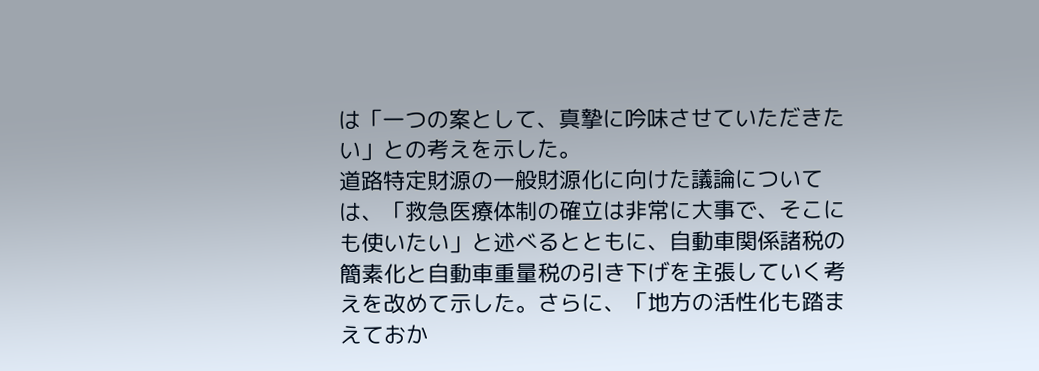は「一つの案として、真摯に吟味させていただきたい」との考えを示した。
道路特定財源の一般財源化に向けた議論については、「救急医療体制の確立は非常に大事で、そこにも使いたい」と述べるとともに、自動車関係諸税の簡素化と自動車重量税の引き下げを主張していく考えを改めて示した。さらに、「地方の活性化も踏まえておか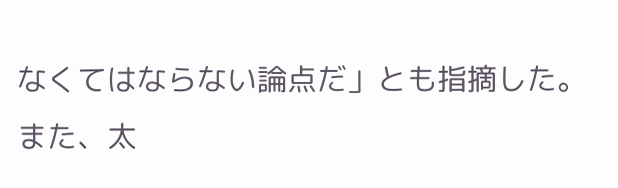なくてはならない論点だ」とも指摘した。
また、太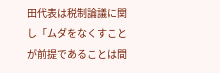田代表は税制論議に関し「ムダをなくすことが前提であることは間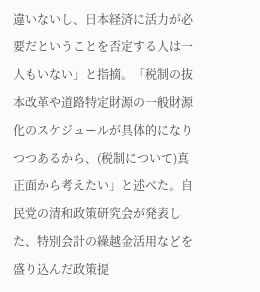違いないし、日本経済に活力が必要だということを否定する人は一人もいない」と指摘。「税制の抜本改革や道路特定財源の一般財源化のスケジュールが具体的になりつつあるから、(税制について)真正面から考えたい」と述べた。自民党の清和政策研究会が発表した、特別会計の繰越金活用などを盛り込んだ政策提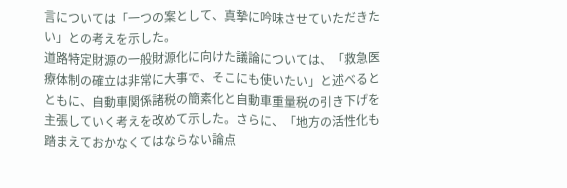言については「一つの案として、真摯に吟味させていただきたい」との考えを示した。
道路特定財源の一般財源化に向けた議論については、「救急医療体制の確立は非常に大事で、そこにも使いたい」と述べるとともに、自動車関係諸税の簡素化と自動車重量税の引き下げを主張していく考えを改めて示した。さらに、「地方の活性化も踏まえておかなくてはならない論点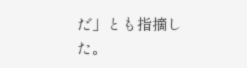だ」とも指摘した。